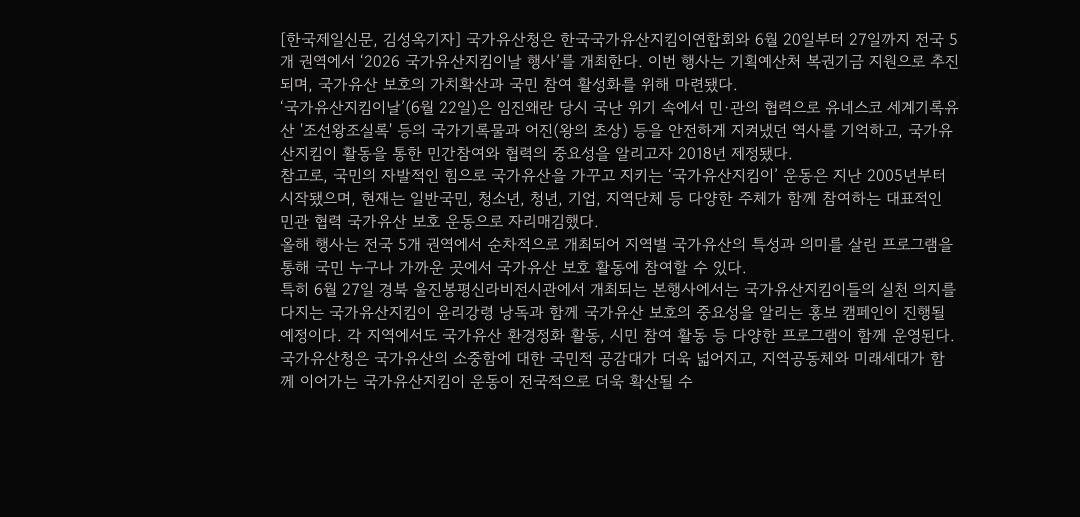[한국제일신문, 김성옥기자] 국가유산청은 한국국가유산지킴이연합회와 6월 20일부터 27일까지 전국 5개 권역에서 ‘2026 국가유산지킴이날 행사’를 개최한다. 이번 행사는 기획예산처 복권기금 지원으로 추진되며, 국가유산 보호의 가치확산과 국민 참여 활성화를 위해 마련됐다.
‘국가유산지킴이날’(6월 22일)은 임진왜란 당시 국난 위기 속에서 민·관의 협력으로 유네스코 세계기록유산 '조선왕조실록' 등의 국가기록물과 어진(왕의 초상) 등을 안전하게 지켜냈던 역사를 기억하고, 국가유산지킴이 활동을 통한 민간참여와 협력의 중요성을 알리고자 2018년 제정됐다.
참고로, 국민의 자발적인 힘으로 국가유산을 가꾸고 지키는 ‘국가유산지킴이’ 운동은 지난 2005년부터 시작됐으며, 현재는 일반국민, 청소년, 청년, 기업, 지역단체 등 다양한 주체가 함께 참여하는 대표적인 민관 협력 국가유산 보호 운동으로 자리매김했다.
올해 행사는 전국 5개 권역에서 순차적으로 개최되어 지역별 국가유산의 특성과 의미를 살린 프로그램을 통해 국민 누구나 가까운 곳에서 국가유산 보호 활동에 참여할 수 있다.
특히 6월 27일 경북 울진봉평신라비전시관에서 개최되는 본행사에서는 국가유산지킴이들의 실천 의지를 다지는 국가유산지킴이 윤리강령 낭독과 함께 국가유산 보호의 중요성을 알리는 홍보 캠페인이 진행될 예정이다. 각 지역에서도 국가유산 환경정화 활동, 시민 참여 활동 등 다양한 프로그램이 함께 운영된다.
국가유산청은 국가유산의 소중함에 대한 국민적 공감대가 더욱 넓어지고, 지역공동체와 미래세대가 함께 이어가는 국가유산지킴이 운동이 전국적으로 더욱 확산될 수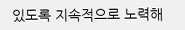있도록 지속적으로 노력해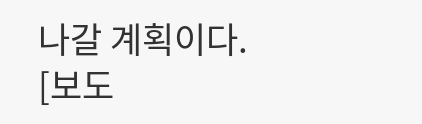나갈 계획이다.
[보도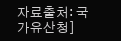자료출처: 국가유산청]